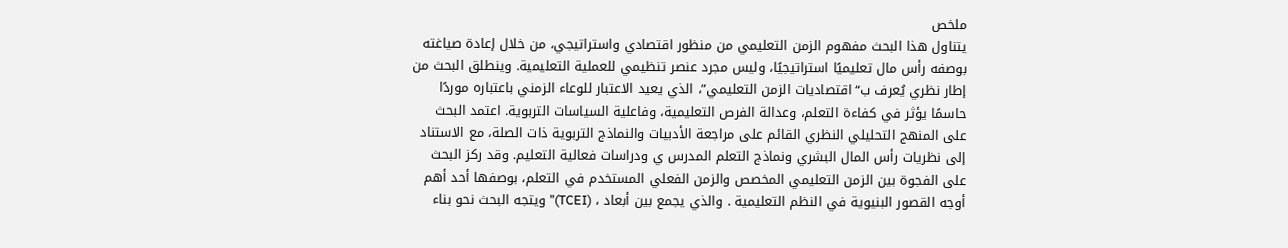ملخص
يتناول هذا البحث مفهوم الزمن التعليمي من منظور اقتصادي واستراتيجي، من خلال إعادة صياغته بوصفه رأس مال تعليميًا استراتيجيًا، وليس مجرد عنصر تنظيمي للعملية التعليمية. وينطلق البحث من إطار نظري يُعرف ب“اقتصاديات الزمن التعليمي”، الذي يعيد الاعتبار للوعاء الزمني باعتباره موردًا حاسمًا يؤثر في كفاءة التعلم، وعدالة الفرص التعليمية، وفاعلية السياسات التربوية. اعتمد البحث على المنهج التحليلي النظري القائم على مراجعة الأدبيات والنماذج التربوية ذات الصلة، مع الاستناد إلى نظريات رأس المال البشري ونماذج التعلم المدرس ي ودراسات فعالية التعليم. وقد ركز البحث على الفجوة بين الزمن التعليمي المخصص والزمن الفعلي المستخدم في التعلم، بوصفها أحد أهم أوجه القصور البنيوية في النظم التعليمية . والذي يجمع بين أبعاد ، (TCEI)” ويتجه البحث نحو بناء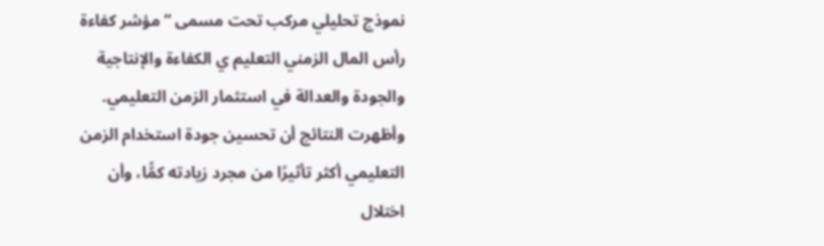نموذج تحليلي مركب تحت مسمى “مؤشر كفاءة رأس المال الزمني التعليم ي الكفاءة والإنتاجية والجودة والعدالة في استثمار الزمن التعليمي. وأظهرت النتائج أن تحسين جودة استخدام الزمن التعليمي أكثر تأثيرًا من مجرد زيادته كمًّا، وأن اختلال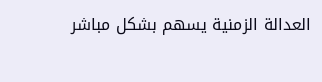العدالة الزمنية يسهم بشكل مباشر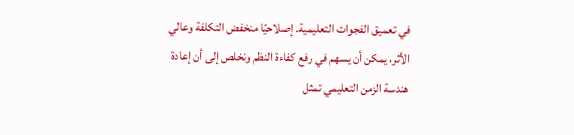في تعميق الفجوات التعليمية. إصلاحيًا منخفض التكلفة وعالي الأثر، يمكن أن يسهم في رفع كفاءة النظم ونخلص إلى أن إعادة هندسة الزمن التعليمي تمثل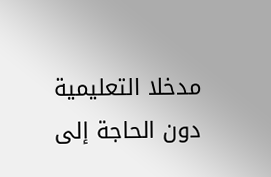مدخلا التعليمية دون الحاجة إلى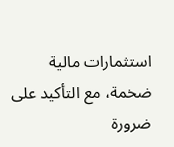استثمارات مالية ضخمة، مع التأكيد على ضرورة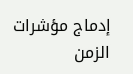إدماج مؤشرات الزمن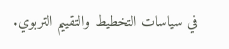في سياسات التخطيط والتقييم التربوي.